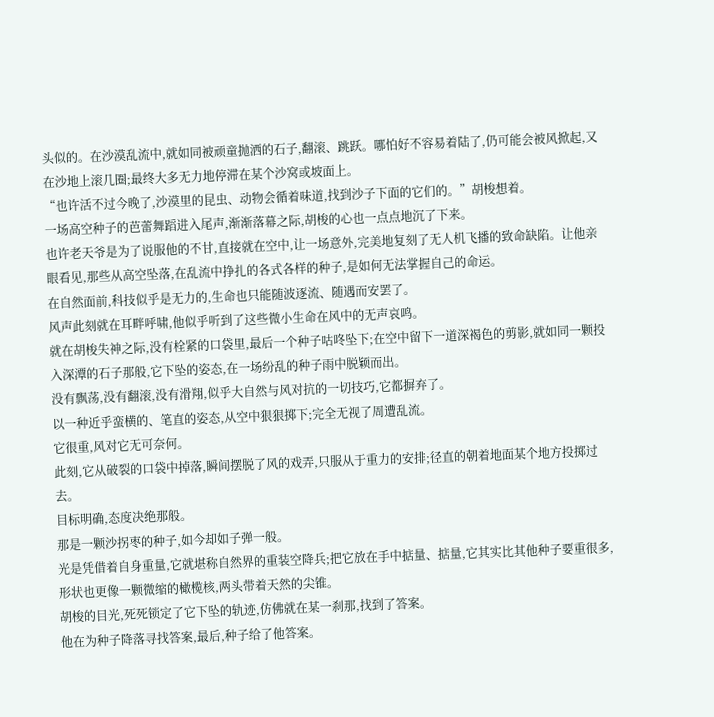头似的。在沙漠乱流中,就如同被顽童抛洒的石子,翻滚、跳跃。哪怕好不容易着陆了,仍可能会被风掀起,又在沙地上滚几圈;最终大多无力地停滞在某个沙窝或坡面上。
“也许活不过今晚了,沙漠里的昆虫、动物会循着味道,找到沙子下面的它们的。”胡梭想着。
一场高空种子的芭蕾舞蹈进入尾声,渐渐落幕之际,胡梭的心也一点点地沉了下来。
也许老天爷是为了说服他的不甘,直接就在空中,让一场意外,完美地复刻了无人机飞播的致命缺陷。让他亲眼看见,那些从高空坠落,在乱流中挣扎的各式各样的种子,是如何无法掌握自己的命运。
在自然面前,科技似乎是无力的,生命也只能随波逐流、随遇而安罢了。
风声此刻就在耳畔呼啸,他似乎听到了这些微小生命在风中的无声哀鸣。
就在胡梭失神之际,没有栓紧的口袋里,最后一个种子咕咚坠下;在空中留下一道深褐色的剪影,就如同一颗投入深潭的石子那般,它下坠的姿态,在一场纷乱的种子雨中脱颖而出。
没有飘荡,没有翻滚,没有滑翔,似乎大自然与风对抗的一切技巧,它都摒弃了。
以一种近乎蛮横的、笔直的姿态,从空中狠狠掷下;完全无视了周遭乱流。
它很重,风对它无可奈何。
此刻,它从破裂的口袋中掉落,瞬间摆脱了风的戏弄,只服从于重力的安排;径直的朝着地面某个地方投掷过去。
目标明确,态度决绝那般。
那是一颗沙拐枣的种子,如今却如子弹一般。
光是凭借着自身重量,它就堪称自然界的重装空降兵;把它放在手中掂量、掂量,它其实比其他种子要重很多,形状也更像一颗微缩的橄榄核,两头带着天然的尖锥。
胡梭的目光,死死锁定了它下坠的轨迹,仿佛就在某一刹那,找到了答案。
他在为种子降落寻找答案,最后,种子给了他答案。